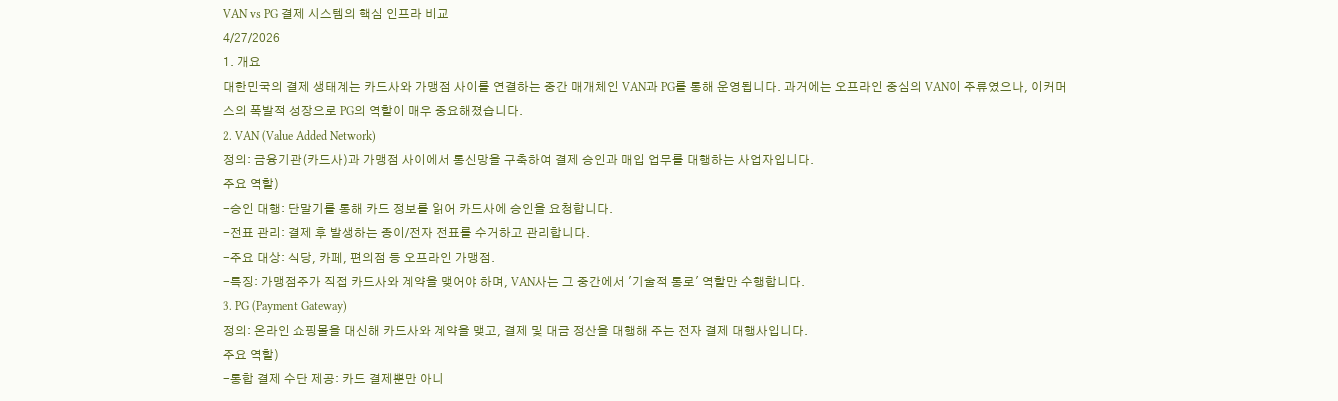VAN vs PG 결제 시스템의 핵심 인프라 비교
4/27/2026
1. 개요
대한민국의 결제 생태계는 카드사와 가맹점 사이를 연결하는 중간 매개체인 VAN과 PG를 통해 운영됩니다. 과거에는 오프라인 중심의 VAN이 주류였으나, 이커머스의 폭발적 성장으로 PG의 역할이 매우 중요해졌습니다.
2. VAN (Value Added Network)
정의: 금융기관(카드사)과 가맹점 사이에서 통신망을 구축하여 결제 승인과 매입 업무를 대행하는 사업자입니다.
주요 역할)
-승인 대행: 단말기를 통해 카드 정보를 읽어 카드사에 승인을 요청합니다.
-전표 관리: 결제 후 발생하는 종이/전자 전표를 수거하고 관리합니다.
-주요 대상: 식당, 카페, 편의점 등 오프라인 가맹점.
-특징: 가맹점주가 직접 카드사와 계약을 맺어야 하며, VAN사는 그 중간에서 '기술적 통로' 역할만 수행합니다.
3. PG (Payment Gateway)
정의: 온라인 쇼핑몰을 대신해 카드사와 계약을 맺고, 결제 및 대금 정산을 대행해 주는 전자 결제 대행사입니다.
주요 역할)
-통합 결제 수단 제공: 카드 결제뿐만 아니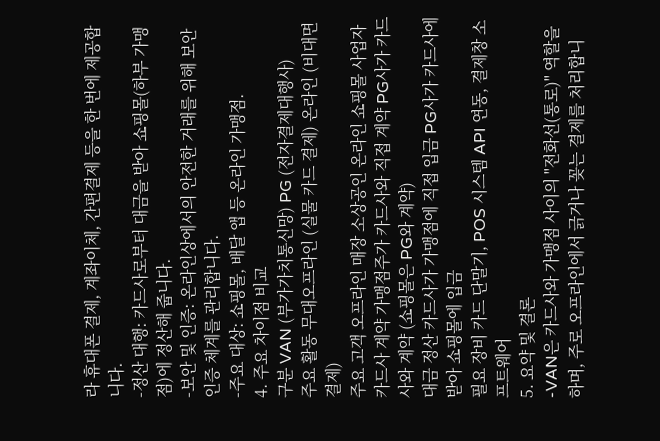라 휴대폰 결제, 계좌이체, 간편결제 등을 한 번에 제공합니다.
-정산 대행: 카드사로부터 대금을 받아 쇼핑몰(하부 가맹점)에 정산해 줍니다.
-보안 및 인증: 온라인상에서의 안전한 거래를 위해 보안 인증 체계를 관리합니다.
-주요 대상: 쇼핑몰, 배달 앱 등 온라인 가맹점.
4. 주요 차이점 비교
구분 VAN (부가가치통신망) PG (전자결제대행사)
주요 활동 무대오프라인 (실물 카드 결제) 온라인 (비대면 결제)
주요 고객 오프라인 매장 소상공인 온라인 쇼핑몰 사업자
카드사 계약 가맹점주가 카드사와 직접 계약 PG사가 카드사와 계약 (쇼핑몰은 PG와 계약)
대금 정산 카드사가 가맹점에 직접 입금 PG사가 카드사에 받아 쇼핑몰에 입금
필요 장비 카드 단말기, POS 시스템 API 연동, 결제창 소프트웨어
5. 요약 및 결론
-VAN은 카드사와 가맹점 사이의 "전화선(통로)" 역할을 하며, 주로 오프라인에서 긁거나 꽂는 결제를 처리합니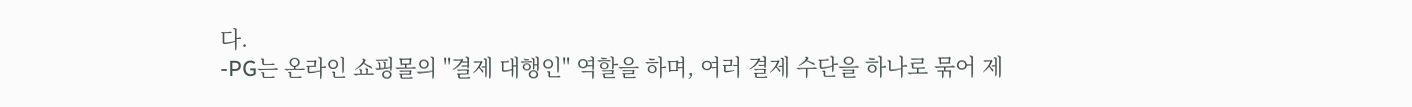다.
-PG는 온라인 쇼핑몰의 "결제 대행인" 역할을 하며, 여러 결제 수단을 하나로 묶어 제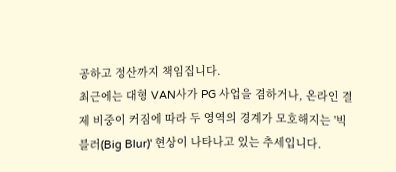공하고 정산까지 책임집니다.
최근에는 대형 VAN사가 PG 사업을 겸하거나, 온라인 결제 비중이 커짐에 따라 두 영역의 경계가 모호해지는 '빅블러(Big Blur)' 현상이 나타나고 있는 추세입니다.